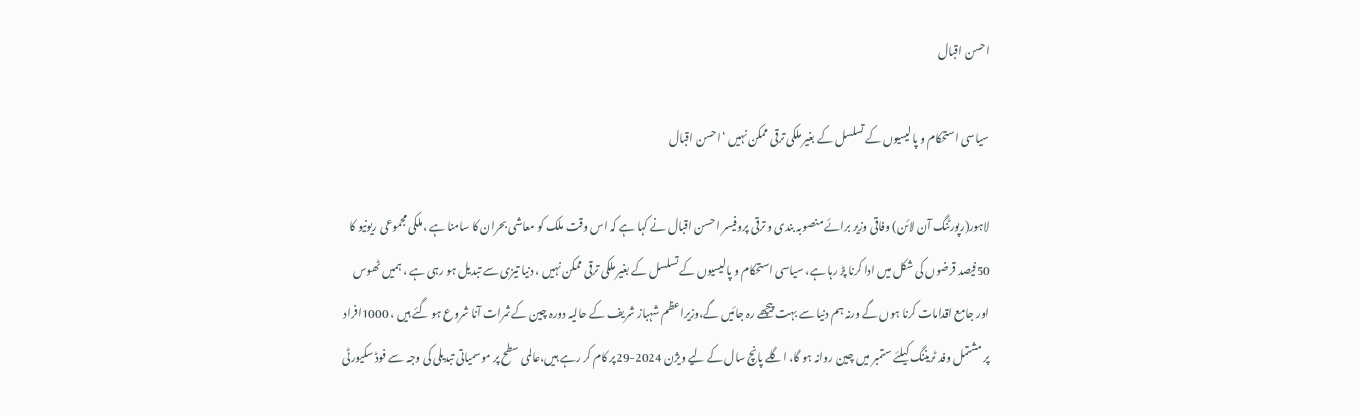احسن اقبال

سیاسی استحکام و پالیسیوں کے تسلسل کے بغیر ملکی ترقی ممکن نہیں ‘احسن اقبال

لاہور(رپورٹنگ آن لائن) وفاقی وزیر برائے منصوبہ بندی و ترقی پروفیسر احسن اقبال نے کہا ہے کہ اس وقت ملک کو معاشی بحران کا سامنا ہے ،ملکی مجموعی ریونیو کا 50فیصد قرضوں کی شکل میں ادا کرنا پڑ رہا ہے، سیاسی استحکام و پالیسیوں کے تسلسل کے بغیر ملکی ترقی ممکن نہیں ، دنیا تیزی سے تبدیل ہو رہی ہے ، ہمیں ٹھوس اور جامع اقدامات کرنا ہوں گے ورنہ ہم دنیا سے بہت پیچھے رہ جائیں گے،وزیراعظم شہباز شریف کے حالیہ دورہ چین کے ثمرات آنا شروع ہو گئے ہیں ، 1000افراد پر مشتمل وفد ٹریننگ کیلئے ستمبر میں چین روانہ ہو گا، اگلے پانچ سال کے لیے ویژن 2024-29پر کام کر رہے ہیں،عالمی سطح پر موسمیاتی تبدیلی کی وجہ سے فوڈ سکیورٹی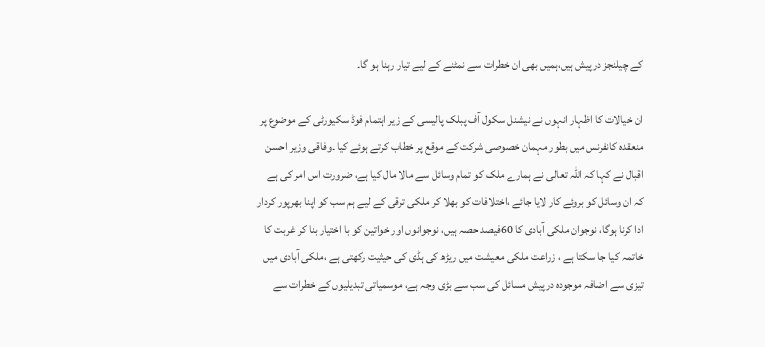کے چیلنجز درپیش ہیں،ہمیں بھی ان خطرات سے نمٹنے کے لیے تیار رہنا ہو گا۔

ان خیالات کا اظہار انہوں نے نیشنل سکول آف پبلک پالیسی کے زیر اہتمام فوڈ سکیورٹی کے موضوع پر منعقدہ کانفرنس میں بطور مہمان خصوصی شرکت کے موقع پر خطاب کرتے ہوئے کیا ۔وفاقی وزیر احسن اقبال نے کہا کہ اللہ تعالی نے ہمارے ملک کو تمام وسائل سے مالا مال کیا ہے، ضرورت اس امر کی ہے کہ ان وسائل کو بروئے کار لایا جائے ،اختلافات کو بھلا کر ملکی ترقی کے لیے ہم سب کو اپنا بھرپور کردار ادا کرنا ہوگا، نوجوان ملکی آبادی کا 60فیصد حصہ ہیں، نوجوانوں اور خواتین کو با اختیار بنا کر غربت کا خاتمہ کیا جا سکتا ہے ، زراعت ملکی معیشت میں ریڑھ کی ہڈی کی حیثیت رکھتی ہے ،ملکی آبادی میں تیزی سے اضافہ موجودہ درپیش مسائل کی سب سے بڑی وجہ ہے، موسمیاتی تبدیلیوں کے خطرات سے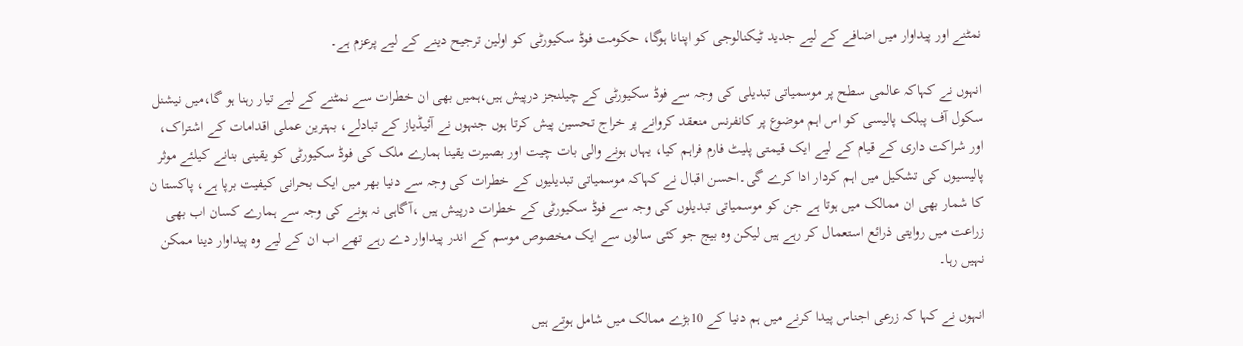نمٹنے اور پیداوار میں اضافے کے لیے جدید ٹیکنالوجی کو اپنانا ہوگا، حکومت فوڈ سکیورٹی کو اولین ترجیح دینے کے لیے پرعزم ہے۔

انہوں نے کہاکہ عالمی سطح پر موسمیاتی تبدیلی کی وجہ سے فوڈ سکیورٹی کے چیلنجز درپیش ہیں،ہمیں بھی ان خطرات سے نمٹنے کے لیے تیار رہنا ہو گا،میں نیشنل سکول آف پبلک پالیسی کو اس اہم موضوع پر کانفرنس منعقد کروانے پر خراج تحسین پیش کرتا ہوں جنہوں نے آئیڈیاز کے تبادلے، بہترین عملی اقدامات کے اشتراک، اور شراکت داری کے قیام کے لیے ایک قیمتی پلیٹ فارم فراہم کیا، یہاں ہونے والی بات چیت اور بصیرت یقینا ہمارے ملک کی فوڈ سکیورٹی کو یقینی بنانے کیلئے موثر پالیسیوں کی تشکیل میں اہم کردار ادا کرے گی۔احسن اقبال نے کہاکہ موسمیاتی تبدیلیوں کے خطرات کی وجہ سے دنیا بھر میں ایک بحرانی کیفیت برپا ہے، پاکستا ن کا شمار بھی ان ممالک میں ہوتا ہے جن کو موسمیاتی تبدیلوں کی وجہ سے فوڈ سکیورٹی کے خطرات درپیش ہیں ،آگاہی نہ ہونے کی وجہ سے ہمارے کسان اب بھی زراعت میں روایتی ذرائع استعمال کر رہے ہیں لیکن وہ بیج جو کئی سالوں سے ایک مخصوص موسم کے اندر پیداوار دے رہے تھے اب ان کے لیے وہ پیداوار دینا ممکن نہیں رہا۔

انہوں نے کہا کہ زرعی اجناس پیدا کرنے میں ہم دنیا کے 10بڑے ممالک میں شامل ہوتے ہیں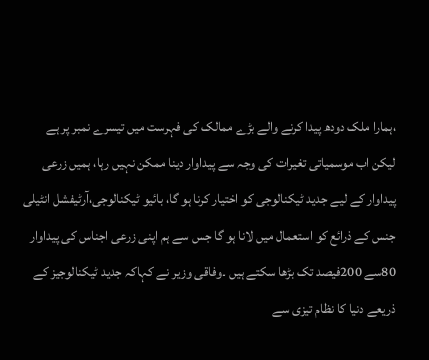،ہمارا ملک دودھ پیدا کرنے والے بڑے ممالک کی فہرست میں تیسرے نمبر پر ہے لیکن اب موسمیاتی تغیرات کی وجہ سے پیداوار دینا ممکن نہیں رہا، ہمیں زرعی پیداوار کے لیے جدید ٹیکنالوجی کو اختیار کرنا ہو گا، بائیو ٹیکنالوجی،آرٹیفشل انٹیلی جنس کے ذرائع کو استعمال میں لانا ہو گا جس سے ہم اپنی زرعی اجناس کی پیداوار 80سے 200فیصد تک بڑھا سکتے ہیں ۔وفاقی وزیر نے کہاکہ جدید ٹیکنالوجیز کے ذریعے دنیا کا نظام تیزی سے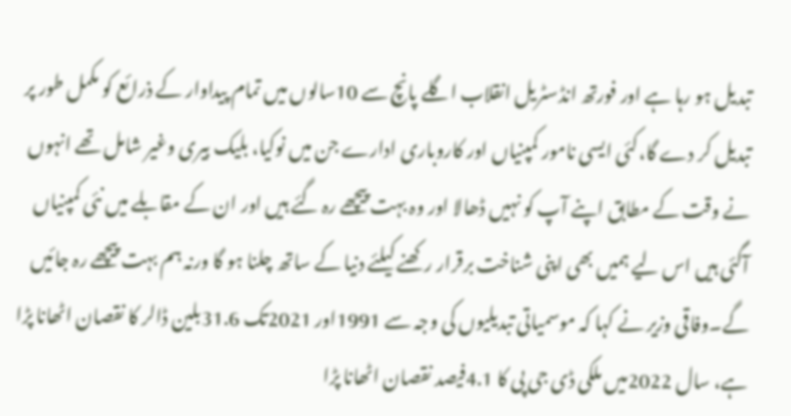تبدیل ہو رہا ہے اور فورتھ انڈسٹریل انقلاب اگلے پانچ سے 10سالوں میں تمام پیداوار کے ذرائع کو مکمل طور پر تبدیل کر دے گا،کئی ایسی نامور کمپنیاں اور کاروباری ادارے جن میں نوکیا، بلیک بیری وغیر شامل تھے انہوں نے وقت کے مطابق اپنے آپ کو نہیں ڈھالا اور وہ بہت پیچھے رہ گئے ہیں اور ان کے مقابلے میں نئی کمپنیاں آگئی ہیں اس لیے ہمیں بھی اپنی شناخت برقرار رکھنے کیلئے دنیا کے ساتھ چلنا ہو گا ورنہ ہم بہت پیچھے رہ جائیں گے۔وفاقی وزیر نے کہا کہ موسمیاتی تبدیلیوں کی وجہ سے 1991اور 2021تک 31.6بلین ڈالر کا نقصان اٹھانا پڑا ہے، سال 2022میں ملکی ڈی جی پی کا 4.1فیصد نقصان اٹھانا پڑا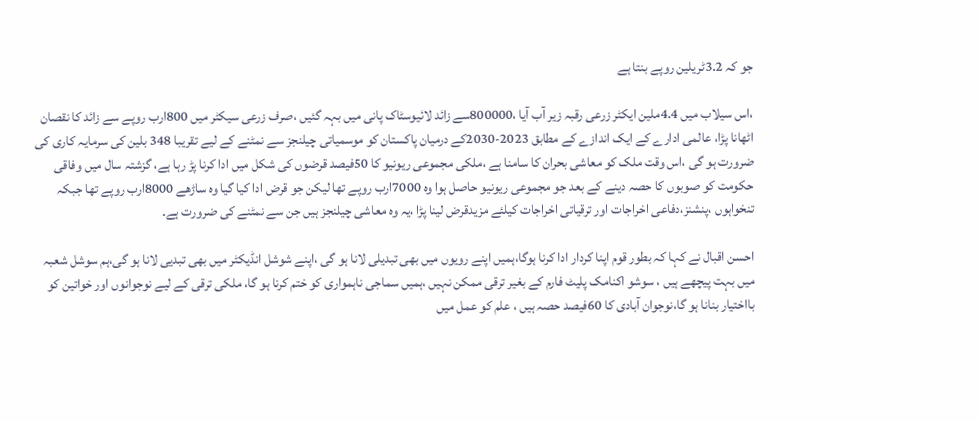جو کہ 3.2ٹریلین روپے بنتا ہے

،اس سیلاب میں 4.4ملین ایکٹر زرعی رقبہ زیر آب آیا ،800000سے زائد لائیوسٹاک پانی میں بہہ گئیں ،صرف زرعی سیکٹر میں 800ارب روپے سے زائد کا نقصان اٹھانا پڑا، عالمی ادارے کے ایک اندازے کے مطابق 2023-2030کے درمیان پاکستان کو موسمیاتی چیلنجز سے نمٹنے کے لیے تقریبا 348 بلین کی سرمایہ کاری کی ضرورت ہو گی ،اس وقت ملک کو معاشی بحران کا سامنا ہے ،ملکی مجموعی ریونیو کا 50فیصد قرضوں کی شکل میں ادا کرنا پڑ رہا ہے، گزشتہ سال میں وفاقی حکومت کو صوبوں کا حصہ دینے کے بعد جو مجموعی ریونیو حاصل ہوا وہ 7000ارب روپے تھا لیکن جو قرض ادا کیا گیا وہ ساڑھے 8000ارب روپے تھا جبکہ تنخواہوں ،پنشنز،دفاعی اخراجات اور ترقیاتی اخراجات کیلئے مزیدقرض لینا پڑا ،یہ وہ معاشی چیلنجز ہیں جن سے نمٹنے کی ضرورت ہے۔

احسن اقبال نے کہا کہ بطور قوم اپنا کردار ادا کرنا ہوگا،ہمیں اپنے رویوں میں بھی تبدیلی لانا ہو گی ،اپنے شوشل انڈیکٹر میں بھی تبدیی لانا ہو گی،ہم سوشل شعبہ میں بہت پیچھے ہیں ، سوشو اکنامک پلیٹ فارم کے بغیر ترقی ممکن نہیں ،ہمیں سماجی ناہمواری کو ختم کرنا ہو گا، ملکی ترقی کے لیے نوجوانوں اور خواتین کو بااختیار بنانا ہو گا،نوجوان آبادی کا 60فیصد حصہ ہیں ، علم کو عمل میں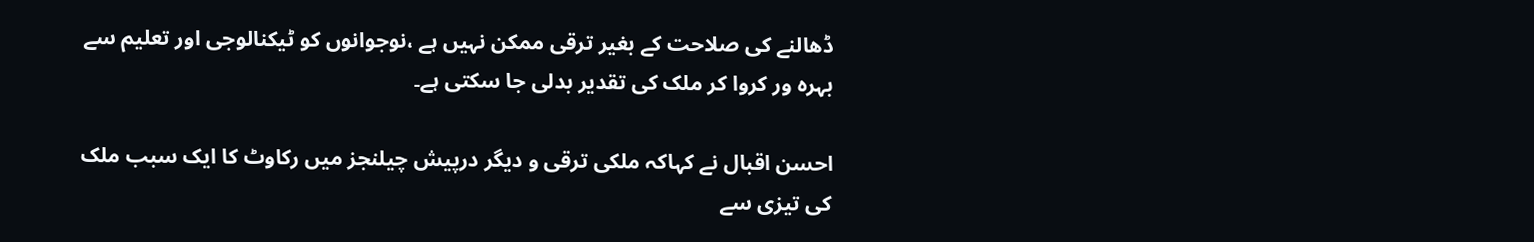ڈھالنے کی صلاحت کے بغیر ترقی ممکن نہیں ہے ،نوجوانوں کو ٹیکنالوجی اور تعلیم سے بہرہ ور کروا کر ملک کی تقدیر بدلی جا سکتی ہے۔

احسن اقبال نے کہاکہ ملکی ترقی و دیگر درپیش چیلنجز میں رکاوٹ کا ایک سبب ملک کی تیزی سے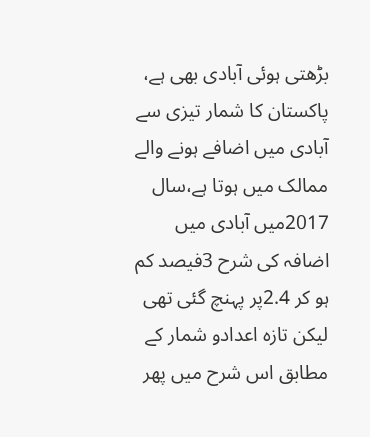بڑھتی ہوئی آبادی بھی ہے، پاکستان کا شمار تیزی سے آبادی میں اضافے ہونے والے ممالک میں ہوتا ہے،سال 2017میں آبادی میں اضافہ کی شرح 3فیصد کم ہو کر 2.4پر پہنچ گئی تھی لیکن تازہ اعدادو شمار کے مطابق اس شرح میں پھر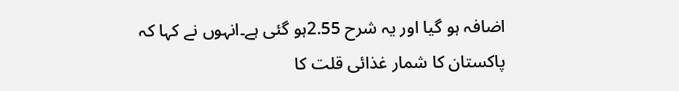اضافہ ہو گیا اور یہ شرح 2.55ہو گئی ہے۔انہوں نے کہا کہ پاکستان کا شمار غذائی قلت کا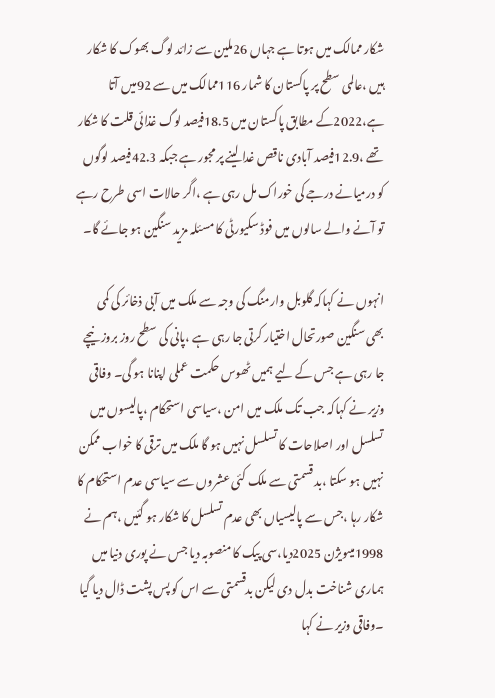شکار ممالک میں ہوتا ہے جہاں 26ملین سے زائد لوگ بھوک کا شکار ہیں ،عالمی سطح پر پاکستان کا شمار 116ممالک میں سے 92میں آتا ہے،2022کے مطابق پاکستان میں 18.5فیصد لوگ غذائی قلت کا شکار تھے ،12.9فیصد آبادی ناقص غدا لینے پر مجور ہے جبکہ 42.3فیصد لوگوں کو درمیانے درجے کی خوراک مل رہی ہے ،اگر حالات اسی طرح رہے تو آنے والے سالوں میں فوڈ سکیورٹی کا مسئلہ مزید سنگین ہو جائے گا۔

انہوں نے کہاکہ گلوبل وارمنگ کی وجہ سے ملک میں آبی ذخائر کی کمی بھی سنگین صورتحال اختیار کرتی جا رہی ہے ،پانی کی سطح روز بروز نیچے جا رہی ہے جس کے لیے ہمیں ٹھوس حکمت عملی اپنانا ہو گی۔ وفاقی وزیر نے کہاکہ جب تک ملک میں امن ،سیاسی استحکام ،پالیسوں میں تسلسل اور اصلاحات کا تسلسل نہیں ہو گا ملک میں ترقی کا خواب ممکن نہیں ہو سکتا ،بد قسمتی سے ملک کئی عشروں سے سیاسی عدم استحکام کا شکار رہا ،جس سے پالیسیاں بھی عدم تسلسل کا شکار ہو گئیں ،ہم نے 1998میںویژن 2025دیا،سی پیک کا منصوبہ دیا جس نے پوری دنیا میں ہماری شناخت بدل دی لیکن بدقسمتی سے اس کو پس پشت ڈال دیا گیا ۔وفاقی وزیر نے کہا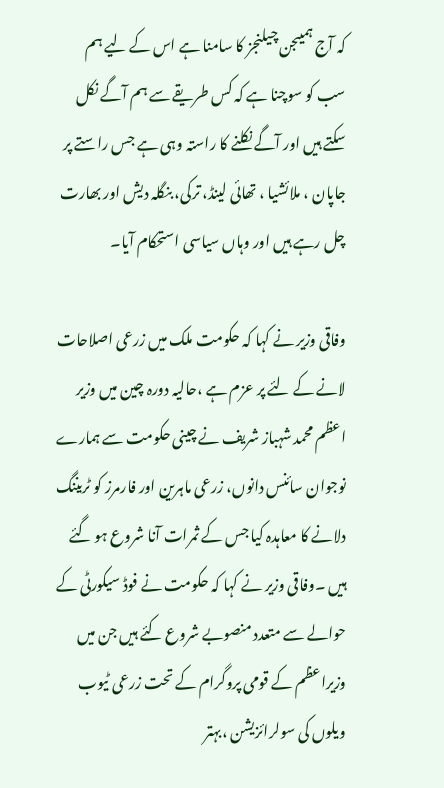کہ آج ہمیںجن چیلنجز کا سامنا ہے اس کے لیے ہم سب کو سوچنا ہے کہ کس طریقے سے ہم آگے نکل سکتے ہیں اور آگے نکلنے کا راستہ وہی ہے جس راستے پر جاپان ، ملائشیا ، تھائی لینڈ، ترکی، بنگلہ دیش اور بھارت چل رہے ہیں اور وہاں سیاسی استحکام آیا۔

وفاقی وزیر نے کہا کہ حکومت ملک میں زرعی اصلاحات لانے کے لئے پر عزم ہے ،حالیہ دورہ چین میں وزیر اعظم محمد شہباز شریف نے چینی حکومت سے ہمارے نوجوان سائنس دانوں، زرعی ماہرین اور فارمرز کو ٹریننگ دلانے کا معاہدہ کیا جس کے ثمرات آنا شروع ہو گئے ہیں ۔وفاقی وزیر نے کہا کہ حکومت نے فوڈ سیکورٹی کے حوالے سے متعدد منصوبے شروع کئے ہیں جن میں وزیراعظم کے قومی پروگرام کے تحت زرعی ٹیوب ویلوں کی سولرائزیشن ،بہتر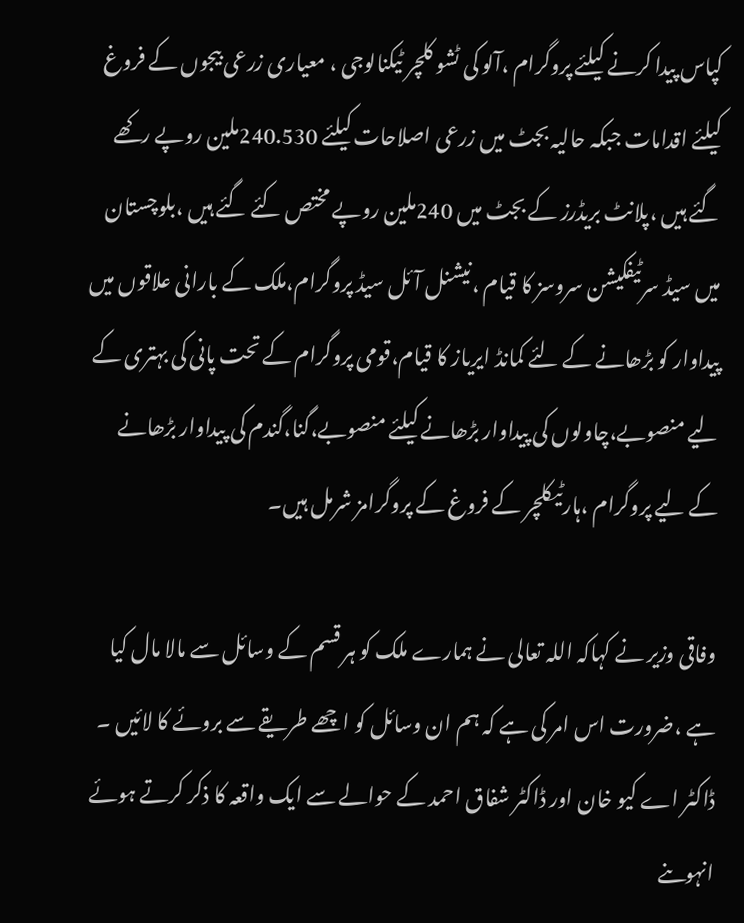کپاس پیدا کرنے کیلئے پروگرام ،آلو کی ٹشو کلچر ٹیکنالوجی ، معیاری زرعی بیجوں کے فروغ کیلئے اقدامات جبکہ حالیہ بجٹ میں زرعی اصلاحات کیلئے 240.530ملین روپے رکھے گئے ہیں ،پلانٹ بریڈرز کے بجٹ میں 240ملین روپے مختص کئے گئے ہیں ،بلوچستان میں سیڈ سرٹیفکیشن سروسز کا قیام ،نیشنل آئل سیڈ پروگرام،ملک کے بارانی علاقوں میں پیداوار کو بڑھانے کے لئے کمانڈ ایریاز کا قیام،قومی پروگرام کے تحت پانی کی بہتری کے لیے منصوبے،چاولوں کی پیداوار بڑھانے کیلئے منصوبے،گنا،گندم کی پیداوار بڑھانے کے لیے پروگرام ،ہارٹیکلچر کے فروغ کے پروگرامز شرمل ہیں۔

وفاقی وزیر نے کہاکہ اللہ تعالی نے ہمارے ملک کو ہر قسم کے وسائل سے مالا مال کیا ہے ،ضرورت اس امر کی ہے کہ ہم ان وسائل کو اچھے طریقے سے بروئے کا لائیں ۔ ڈاکٹر اے کیو خان اور ڈاکٹر شفاق احمد کے حوالے سے ایک واقعہ کا ذکر کرتے ہوئے انہوںنے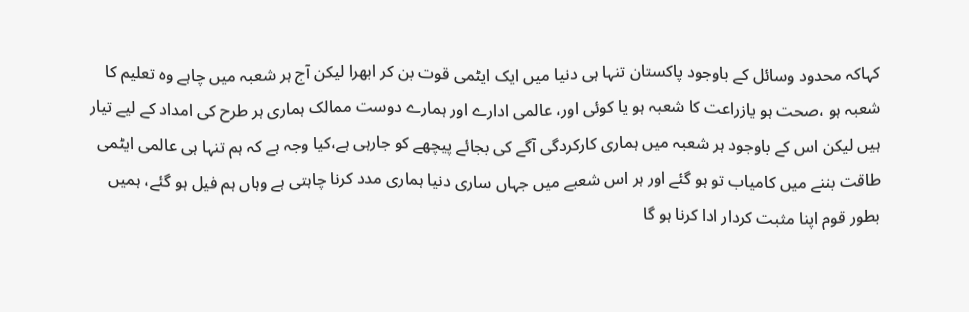کہاکہ محدود وسائل کے باوجود پاکستان تنہا ہی دنیا میں ایک ایٹمی قوت بن کر ابھرا لیکن آج ہر شعبہ میں چاہے وہ تعلیم کا شعبہ ہو ،صحت ہو یازراعت کا شعبہ ہو یا کوئی اور، عالمی ادارے اور ہمارے دوست ممالک ہماری ہر طرح کی امداد کے لیے تیار ہیں لیکن اس کے باوجود ہر شعبہ میں ہماری کارکردگی آگے کی بجائے پیچھے کو جارہی ہے،کیا وجہ ہے کہ ہم تنہا ہی عالمی ایٹمی طاقت بننے میں کامیاب تو ہو گئے اور ہر اس شعبے میں جہاں ساری دنیا ہماری مدد کرنا چاہتی ہے وہاں ہم فیل ہو گئے، ہمیں بطور قوم اپنا مثبت کردار ادا کرنا ہو گا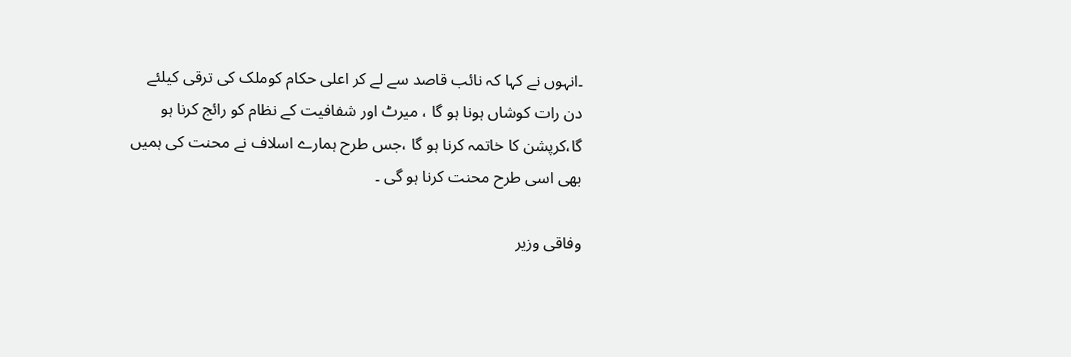۔انہوں نے کہا کہ نائب قاصد سے لے کر اعلی حکام کوملک کی ترقی کیلئے دن رات کوشاں ہونا ہو گا ، میرٹ اور شفافیت کے نظام کو رائج کرنا ہو گا،کرپشن کا خاتمہ کرنا ہو گا ،جس طرح ہمارے اسلاف نے محنت کی ہمیں بھی اسی طرح محنت کرنا ہو گی ۔

وفاقی وزیر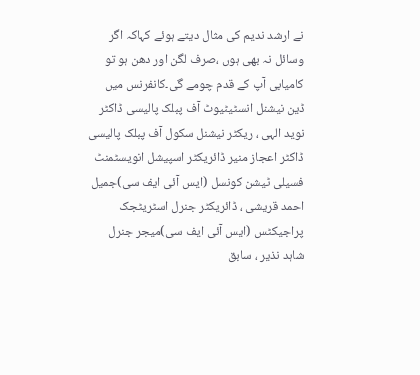نے ارشد ندیم کی مثال دیتے ہوئے کہاکہ اگر وسائل نہ بھی ہوں ،صرف لگن اور دھن ہو تو کامیابی آپ کے قدم چومے گی۔کانفرنس میں ڈین نیشنل انسٹیٹیوٹ آف پبلک پالیسی ڈاکٹر نوید الہی ، ریکٹر نیشنل سکول آف پبلک پالیسی ڈاکٹر اعجاز منیر ڈائریکٹر اسپیشل انویسٹمنٹ فسیلی ٹیشن کونسل (ایس آئی ایف سی)جمیل احمد قریشی ، ڈائریکٹر جنرل اسٹریٹجک پراجیکٹس (ایس آئی ایف سی)میجر جنرل شاہد نذیر ، سابق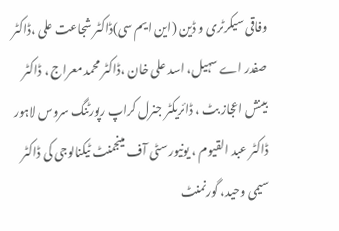وفاقی سیکرٹری و ڈین (این ایم سی)ڈاکٹر شجاعت علی ،ڈاکٹر صفدر اے سہیل، اسد علی خان ،ڈاکٹر محمد معراج ، ڈاکٹر بینش اعجاز بٹ ، ڈائریکٹر جنرل کراپ رپورٹنگ سروس لاہور ڈاکٹر عبد القیوم ، یونیورسٹی آف مینجمنٹ ٹیکنالوجی کی ڈاکٹر سیمی وحید، گورنمنٹ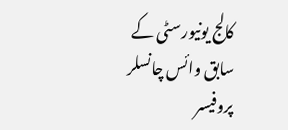کالج یونیورسٹی کے سابق وائس چانسلر پروفیسر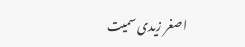اصغر زیدی سمیت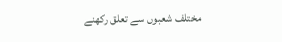مختلف شعبوں سے تعلق رکھنے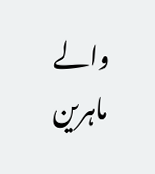والے ماہرین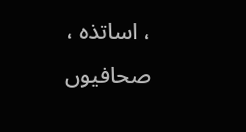، اساتذہ ، صحافیوں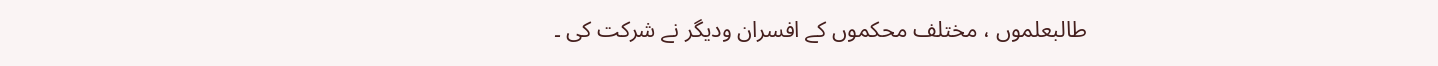طالبعلموں ، مختلف محکموں کے افسران ودیگر نے شرکت کی ۔